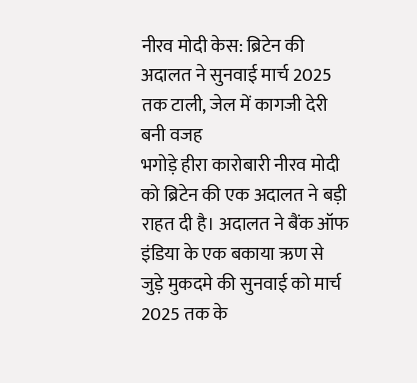नीरव मोदी केस: ब्रिटेन की अदालत ने सुनवाई मार्च 2025 तक टाली, जेल में कागजी देरी बनी वजह
भगोड़े हीरा कारोबारी नीरव मोदी को ब्रिटेन की एक अदालत ने बड़ी राहत दी है। अदालत ने बैंक ऑफ इंडिया के एक बकाया ऋण से जुड़े मुकदमे की सुनवाई को मार्च 2025 तक के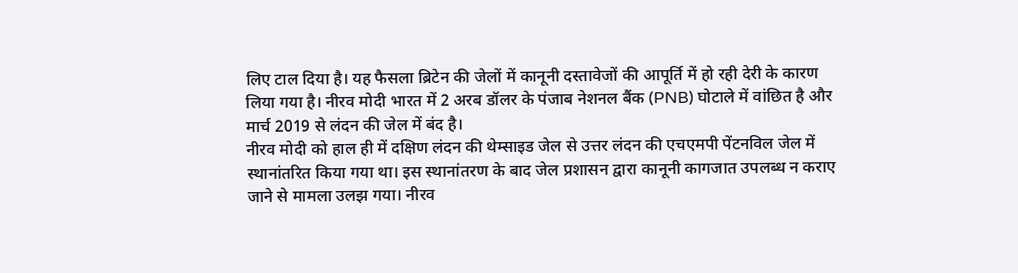लिए टाल दिया है। यह फैसला ब्रिटेन की जेलों में कानूनी दस्तावेजों की आपूर्ति में हो रही देरी के कारण लिया गया है। नीरव मोदी भारत में 2 अरब डॉलर के पंजाब नेशनल बैंक (PNB) घोटाले में वांछित है और मार्च 2019 से लंदन की जेल में बंद है।
नीरव मोदी को हाल ही में दक्षिण लंदन की थेम्साइड जेल से उत्तर लंदन की एचएमपी पेंटनविल जेल में स्थानांतरित किया गया था। इस स्थानांतरण के बाद जेल प्रशासन द्वारा कानूनी कागजात उपलब्ध न कराए जाने से मामला उलझ गया। नीरव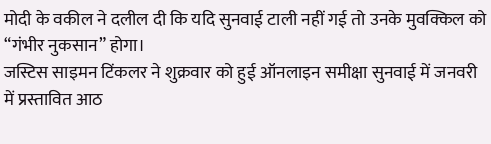मोदी के वकील ने दलील दी कि यदि सुनवाई टाली नहीं गई तो उनके मुवक्किल को “गंभीर नुकसान” होगा।
जस्टिस साइमन टिंकलर ने शुक्रवार को हुई ऑनलाइन समीक्षा सुनवाई में जनवरी में प्रस्तावित आठ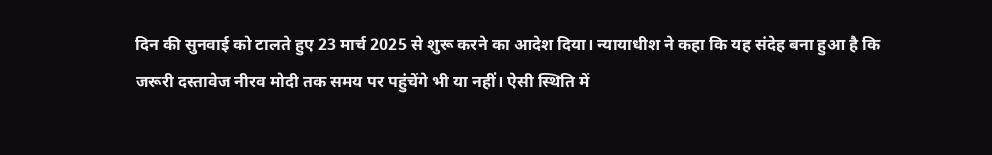दिन की सुनवाई को टालते हुए 23 मार्च 2025 से शुरू करने का आदेश दिया। न्यायाधीश ने कहा कि यह संदेह बना हुआ है कि जरूरी दस्तावेज नीरव मोदी तक समय पर पहुंचेंगे भी या नहीं। ऐसी स्थिति में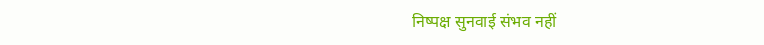निष्पक्ष सुनवाई संभव नहीं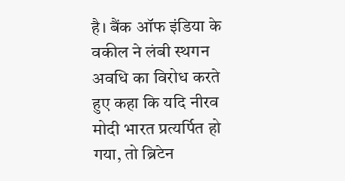है। बैंक ऑफ इंडिया के वकील ने लंबी स्थगन अवधि का विरोध करते हुए कहा कि यदि नीरव मोदी भारत प्रत्यर्पित हो गया, तो ब्रिटेन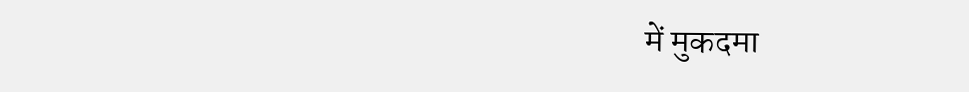में मुकदमा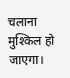चलाना मुश्किल हो जाएगा।